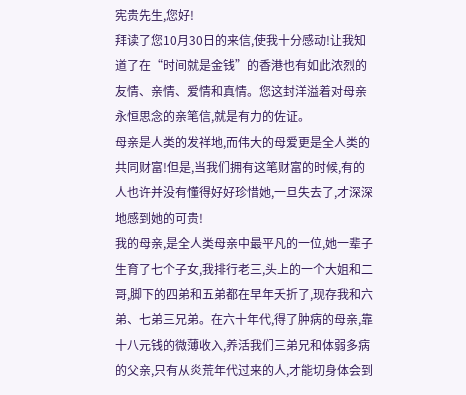宪贵先生,您好!
拜读了您10月30日的来信,使我十分感动!让我知道了在“时间就是金钱”的香港也有如此浓烈的友情、亲情、爱情和真情。您这封洋溢着对母亲永恒思念的亲笔信,就是有力的佐证。
母亲是人类的发祥地,而伟大的母爱更是全人类的共同财富!但是,当我们拥有这笔财富的时候,有的人也许并没有懂得好好珍惜她,一旦失去了,才深深地感到她的可贵!
我的母亲,是全人类母亲中最平凡的一位,她一辈子生育了七个子女,我排行老三,头上的一个大姐和二哥,脚下的四弟和五弟都在早年夭折了,现存我和六弟、七弟三兄弟。在六十年代,得了肿病的母亲,靠十八元钱的微薄收入,养活我们三弟兄和体弱多病的父亲,只有从炎荒年代过来的人,才能切身体会到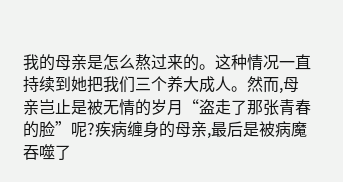我的母亲是怎么熬过来的。这种情况一直持续到她把我们三个养大成人。然而,母亲岂止是被无情的岁月“盗走了那张青春的脸”呢?疾病缠身的母亲,最后是被病魔吞噬了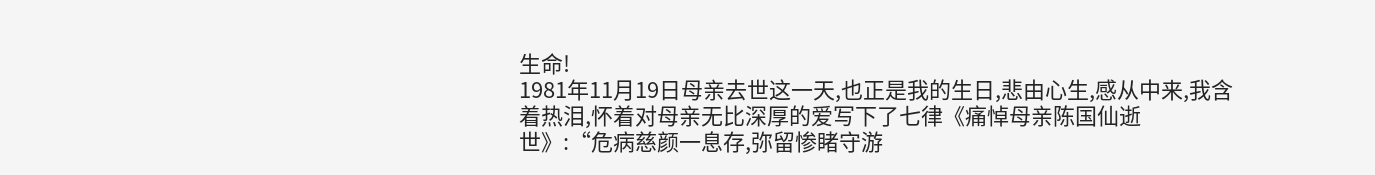生命!
1981年11月19日母亲去世这一天,也正是我的生日,悲由心生,感从中来,我含着热泪,怀着对母亲无比深厚的爱写下了七律《痛悼母亲陈国仙逝世》:“危病慈颜一息存,弥留惨睹守游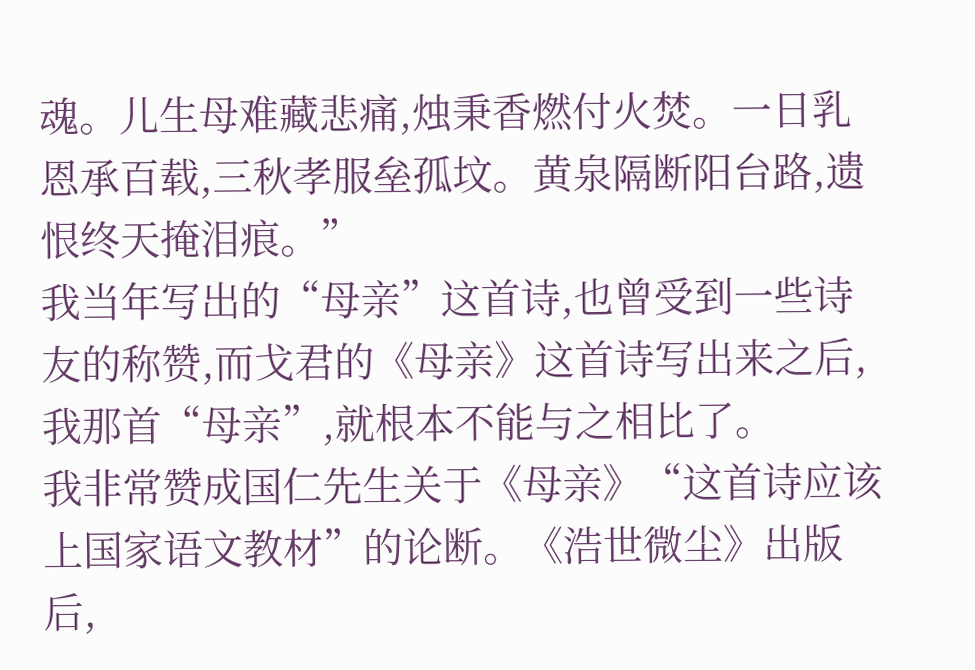魂。儿生母难藏悲痛,烛秉香燃付火焚。一日乳恩承百载,三秋孝服垒孤坟。黄泉隔断阳台路,遗恨终天掩泪痕。”
我当年写出的“母亲”这首诗,也曾受到一些诗友的称赞,而戈君的《母亲》这首诗写出来之后,我那首“母亲”,就根本不能与之相比了。
我非常赞成国仁先生关于《母亲》“这首诗应该上国家语文教材”的论断。《浩世微尘》出版后,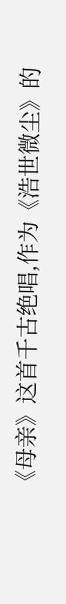《母亲》这首千古绝唱,作为《浩世微尘》的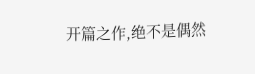开篇之作,绝不是偶然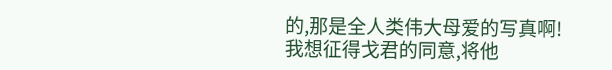的,那是全人类伟大母爱的写真啊!
我想征得戈君的同意,将他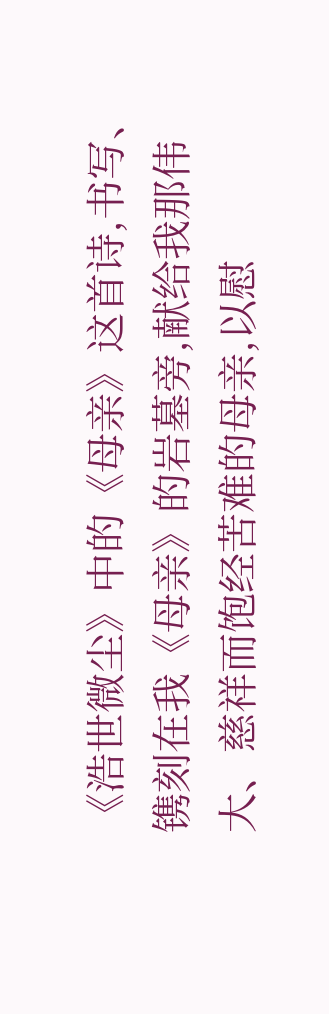《浩世微尘》中的《母亲》这首诗,书写、镌刻在我《母亲》的岩墓旁,献给我那伟大、慈祥而饱经苦难的母亲,以慰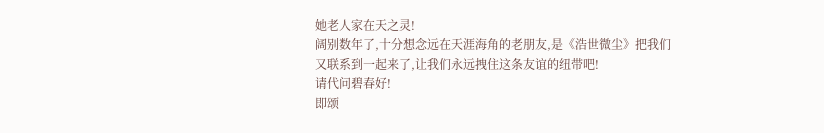她老人家在天之灵!
阔别数年了,十分想念远在天涯海角的老朋友,是《浩世微尘》把我们又联系到一起来了,让我们永远拽住这条友谊的纽带吧!
请代问碧春好!
即颂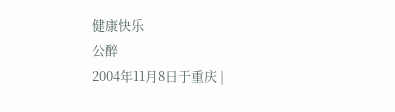健康快乐
公醉
2004年11月8日于重庆 |